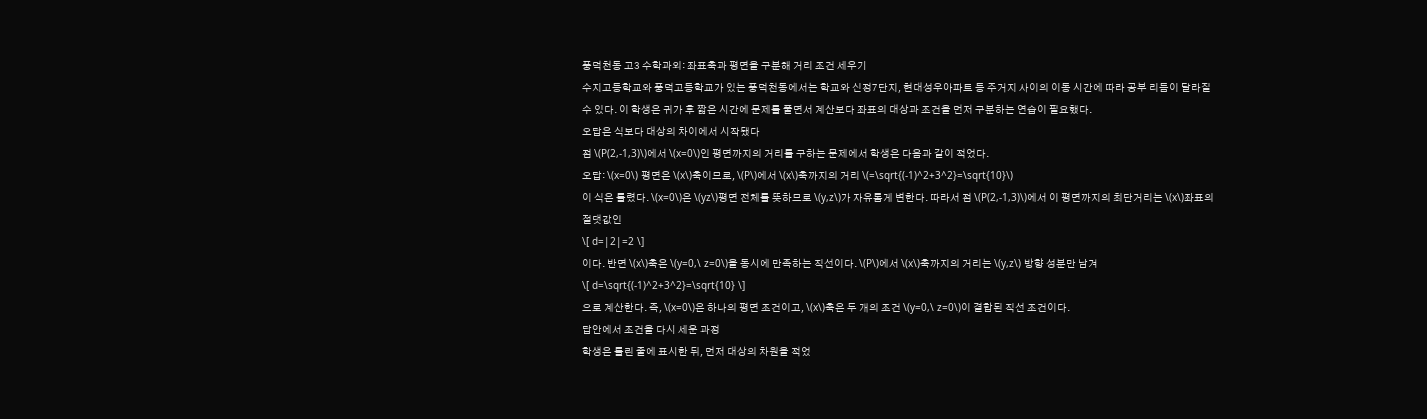풍덕천동 고3 수학과외: 좌표축과 평면을 구분해 거리 조건 세우기
수지고등학교와 풍덕고등학교가 있는 풍덕천동에서는 학교와 신정7단지, 현대성우아파트 등 주거지 사이의 이동 시간에 따라 공부 리듬이 달라질 수 있다. 이 학생은 귀가 후 짧은 시간에 문제를 풀면서 계산보다 좌표의 대상과 조건을 먼저 구분하는 연습이 필요했다.
오답은 식보다 대상의 차이에서 시작됐다
점 \(P(2,-1,3)\)에서 \(x=0\)인 평면까지의 거리를 구하는 문제에서 학생은 다음과 같이 적었다.
오답: \(x=0\) 평면은 \(x\)축이므로, \(P\)에서 \(x\)축까지의 거리 \(=\sqrt{(-1)^2+3^2}=\sqrt{10}\)
이 식은 틀렸다. \(x=0\)은 \(yz\)평면 전체를 뜻하므로 \(y,z\)가 자유롭게 변한다. 따라서 점 \(P(2,-1,3)\)에서 이 평면까지의 최단거리는 \(x\)좌표의 절댓값인
\[ d=|2|=2 \]
이다. 반면 \(x\)축은 \(y=0,\ z=0\)을 동시에 만족하는 직선이다. \(P\)에서 \(x\)축까지의 거리는 \(y,z\) 방향 성분만 남겨
\[ d=\sqrt{(-1)^2+3^2}=\sqrt{10} \]
으로 계산한다. 즉, \(x=0\)은 하나의 평면 조건이고, \(x\)축은 두 개의 조건 \(y=0,\ z=0\)이 결합된 직선 조건이다.
답안에서 조건을 다시 세운 과정
학생은 틀린 줄에 표시한 뒤, 먼저 대상의 차원을 적었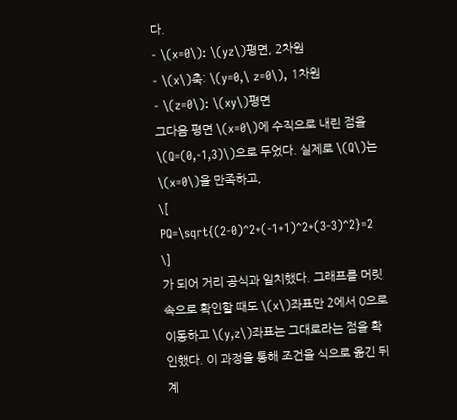다.
- \(x=0\): \(yz\)평면, 2차원
- \(x\)축: \(y=0,\ z=0\), 1차원
- \(z=0\): \(xy\)평면
그다음 평면 \(x=0\)에 수직으로 내린 점을 \(Q=(0,-1,3)\)으로 두었다. 실제로 \(Q\)는 \(x=0\)을 만족하고,
\[ PQ=\sqrt{(2-0)^2+(-1+1)^2+(3-3)^2}=2 \]
가 되어 거리 공식과 일치했다. 그래프를 머릿속으로 확인할 때도 \(x\)좌표만 2에서 0으로 이동하고 \(y,z\)좌표는 그대로라는 점을 확인했다. 이 과정을 통해 조건을 식으로 옮긴 뒤 계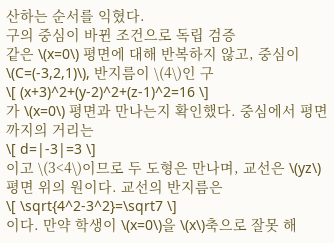산하는 순서를 익혔다.
구의 중심이 바뀐 조건으로 독립 검증
같은 \(x=0\) 평면에 대해 반복하지 않고, 중심이 \(C=(-3,2,1)\), 반지름이 \(4\)인 구
\[ (x+3)^2+(y-2)^2+(z-1)^2=16 \]
가 \(x=0\) 평면과 만나는지 확인했다. 중심에서 평면까지의 거리는
\[ d=|-3|=3 \]
이고 \(3<4\)이므로 두 도형은 만나며, 교선은 \(yz\)평면 위의 원이다. 교선의 반지름은
\[ \sqrt{4^2-3^2}=\sqrt7 \]
이다. 만약 학생이 \(x=0\)을 \(x\)축으로 잘못 해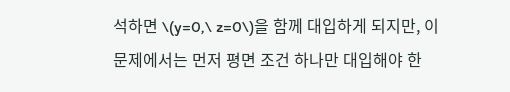석하면 \(y=0,\ z=0\)을 함께 대입하게 되지만, 이 문제에서는 먼저 평면 조건 하나만 대입해야 한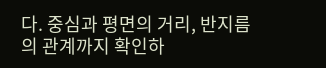다. 중심과 평면의 거리, 반지름의 관계까지 확인하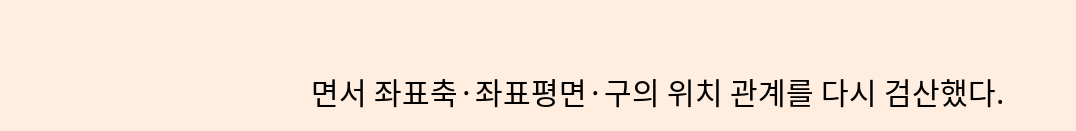면서 좌표축·좌표평면·구의 위치 관계를 다시 검산했다.